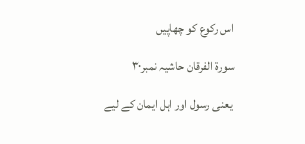اس رکوع کو چھاپیں

سورة الفرقان حاشیہ نمبر۳۰

 یعنی رسول اور اہل ایمان کے لیے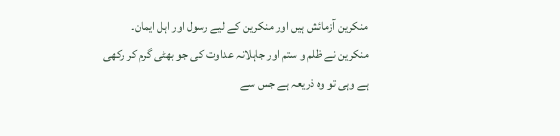منکرین آزمائش ہیں اور منکرین کے لیے رسول اور اہل ایمان۔ منکرین نے ظلم و ستم اور جاہلانہ عداوت کی جو بھٹی گرم کر رکھی ہے وہی تو وہ ذریعہ ہے جس سے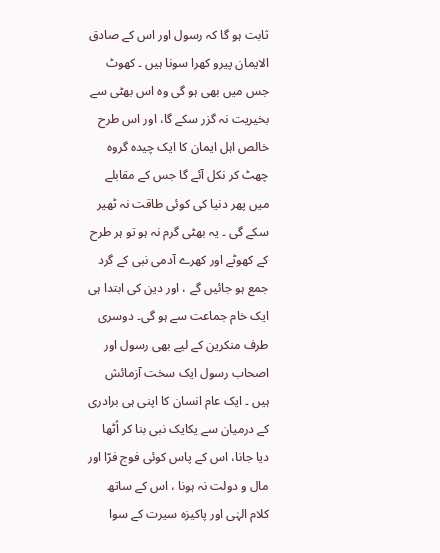ثابت ہو گا کہ رسول اور اس کے صادق الایمان پیرو کھرا سونا ہیں ۔ کھوٹ جس میں بھی ہو گی وہ اس بھٹی سے بخیریت نہ گزر سکے گا، اور اس طرح خالص اہل ایمان کا ایک چیدہ گروہ چھٹ کر نکل آئے گا جس کے مقابلے میں پھر دنیا کی کوئی طاقت نہ ٹھیر سکے گی ۔ یہ بھٹی گرم نہ ہو تو ہر طرح کے کھوٹے اور کھرے آدمی نبی کے گرد جمع ہو جائیں گے ، اور دین کی ابتدا ہی ایک خام جماعت سے ہو گی۔ دوسری طرف منکرین کے لیے بھی رسول اور اصحاب رسول ایک سخت آزمائش ہیں ۔ ایک عام انسان کا اپنی ہی برادری کے درمیان سے یکایک نبی بنا کر اُٹھا دیا جانا، اس کے پاس کوئی فوج فرّا اور مال و دولت نہ ہونا ، اس کے ساتھ کلام الہٰی اور پاکیزہ سیرت کے سوا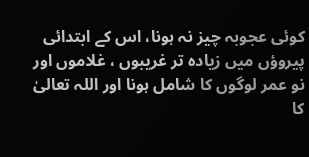کوئی عجوبہ چیز نہ ہونا، اس کے ابتدائی پیروؤں میں زیادہ تر غریبوں ، غلاموں اور نو عمر لوگوں کا شامل ہونا اور اللہ تعالیٰ کا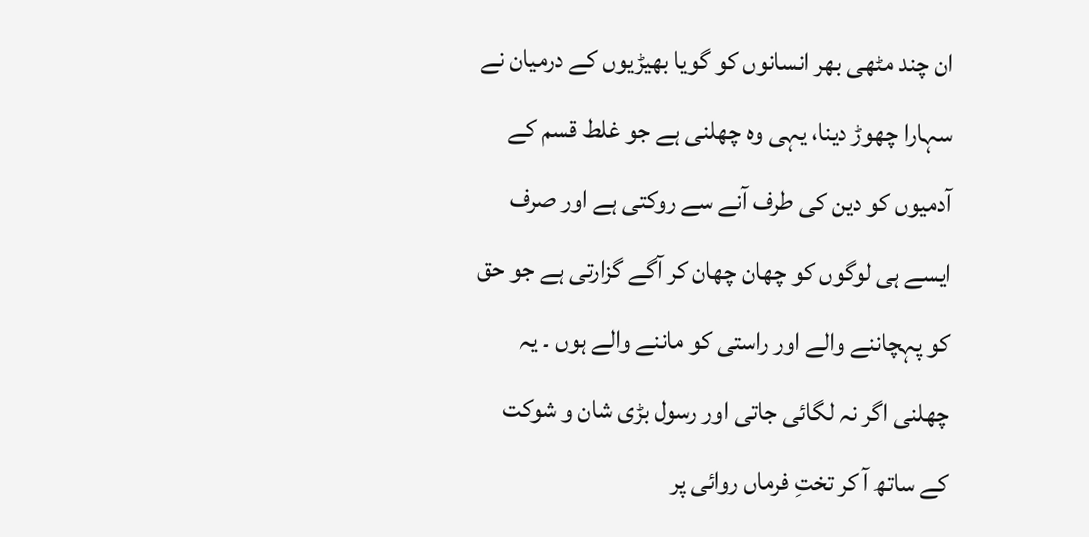ان چند مٹھی بھر انسانوں کو گویا بھیڑیوں کے درمیان نے سہارا چھوڑ دینا، یہی وہ چھلنی ہے جو غلط قسم کے آدمیوں کو دین کی طرف آنے سے روکتی ہے اور صرف ایسے ہی لوگوں کو چھان چھان کر آگے گزارتی ہے جو حق کو پہچاننے والے اور راستی کو ماننے والے ہوں ۔ یہ چھلنی اگر نہ لگائی جاتی اور رسول بڑی شان و شوکت کے ساتھ آ کر تختِ فرماں روائی پر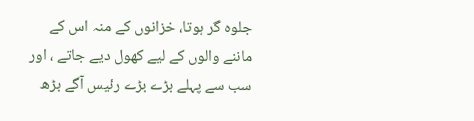جلوہ گر ہوتا، خزانوں کے منہ اس کے ماننے والوں کے لیے کھول دیے جاتے ، اور سب سے پہلے بڑے بڑے رئیس آگے بڑھ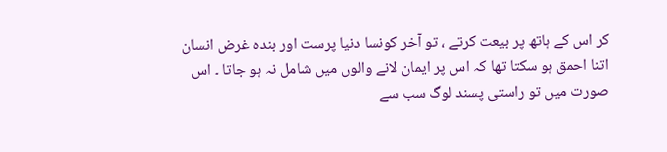کر اس کے ہاتھ پر بیعت کرتے ، تو آخر کونسا دنیا پرست اور بندہ غرض انسان اتنا احمق ہو سکتا تھا کہ اس پر ایمان لانے والوں میں شامل نہ ہو جاتا ۔ اس صورت میں تو راستی پسند لوگ سب سے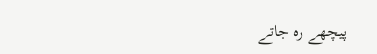پیچھے رہ جاتے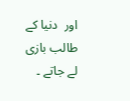اور  دنیا کے طالب بازی لے جاتے ۔